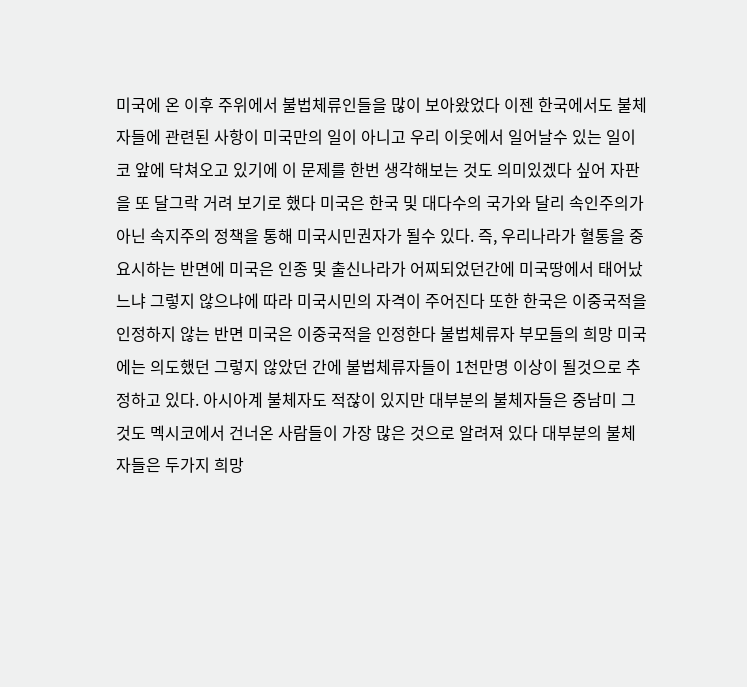미국에 온 이후 주위에서 불법체류인들을 많이 보아왔었다 이젠 한국에서도 불체자들에 관련된 사항이 미국만의 일이 아니고 우리 이웃에서 일어날수 있는 일이 코 앞에 닥쳐오고 있기에 이 문제를 한번 생각해보는 것도 의미있겠다 싶어 자판을 또 달그락 거려 보기로 했다 미국은 한국 및 대다수의 국가와 달리 속인주의가 아닌 속지주의 정책을 통해 미국시민권자가 될수 있다. 즉, 우리나라가 혈통을 중요시하는 반면에 미국은 인종 및 출신나라가 어찌되었던간에 미국땅에서 태어났느냐 그렇지 않으냐에 따라 미국시민의 자격이 주어진다 또한 한국은 이중국적을 인정하지 않는 반면 미국은 이중국적을 인정한다 불법체류자 부모들의 희망 미국에는 의도했던 그렇지 않았던 간에 불법체류자들이 1천만명 이상이 될것으로 추정하고 있다. 아시아계 불체자도 적잖이 있지만 대부분의 불체자들은 중남미 그것도 멕시코에서 건너온 사람들이 가장 많은 것으로 알려져 있다 대부분의 불체자들은 두가지 희망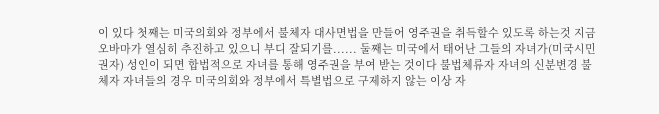이 있다 첫째는 미국의회와 정부에서 불체자 대사면법을 만들어 영주권을 취득할수 있도록 하는것 지금 오바마가 열심히 추진하고 있으니 부디 잘되기를...... 둘째는 미국에서 태어난 그들의 자녀가(미국시민권자) 성인이 되면 합법적으로 자녀를 통해 영주권을 부여 받는 것이다 불법체류자 자녀의 신분변경 불체자 자녀들의 경우 미국의회와 정부에서 특별법으로 구제하지 않는 이상 자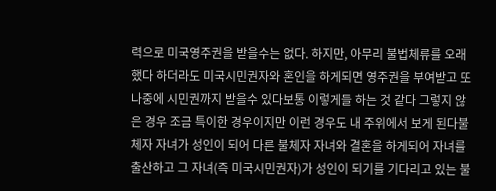력으로 미국영주권을 받을수는 없다. 하지만, 아무리 불법체류를 오래 했다 하더라도 미국시민권자와 혼인을 하게되면 영주권을 부여받고 또 나중에 시민권까지 받을수 있다보통 이렇게들 하는 것 같다 그렇지 않은 경우 조금 특이한 경우이지만 이런 경우도 내 주위에서 보게 된다불체자 자녀가 성인이 되어 다른 불체자 자녀와 결혼을 하게되어 자녀를 출산하고 그 자녀(즉 미국시민권자)가 성인이 되기를 기다리고 있는 불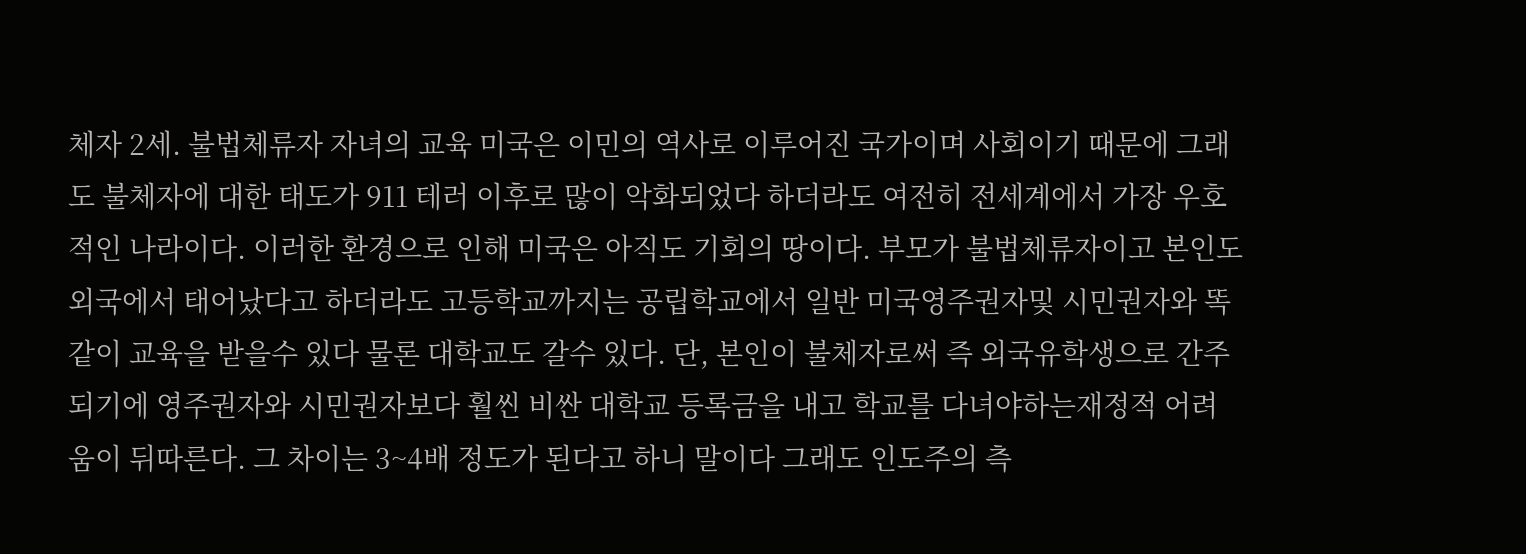체자 2세. 불법체류자 자녀의 교육 미국은 이민의 역사로 이루어진 국가이며 사회이기 때문에 그래도 불체자에 대한 태도가 911 테러 이후로 많이 악화되었다 하더라도 여전히 전세계에서 가장 우호적인 나라이다. 이러한 환경으로 인해 미국은 아직도 기회의 땅이다. 부모가 불법체류자이고 본인도 외국에서 태어났다고 하더라도 고등학교까지는 공립학교에서 일반 미국영주권자및 시민권자와 똑같이 교육을 받을수 있다 물론 대학교도 갈수 있다. 단, 본인이 불체자로써 즉 외국유학생으로 간주되기에 영주권자와 시민권자보다 훨씬 비싼 대학교 등록금을 내고 학교를 다녀야하는재정적 어려움이 뒤따른다. 그 차이는 3~4배 정도가 된다고 하니 말이다 그래도 인도주의 측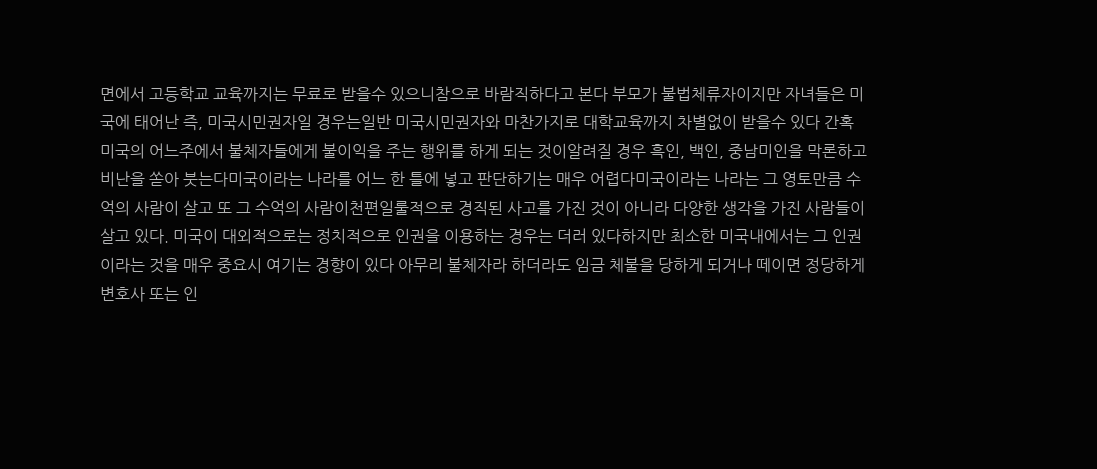면에서 고등학교 교육까지는 무료로 받을수 있으니참으로 바람직하다고 본다 부모가 불법체류자이지만 자녀들은 미국에 태어난 즉, 미국시민권자일 경우는일반 미국시민권자와 마찬가지로 대학교육까지 차별없이 받을수 있다 간혹 미국의 어느주에서 불체자들에게 불이익을 주는 행위를 하게 되는 것이알려질 경우 흑인, 백인, 중남미인을 막론하고 비난을 쏟아 붓는다미국이라는 나라를 어느 한 틀에 넣고 판단하기는 매우 어렵다미국이라는 나라는 그 영토만큼 수억의 사람이 살고 또 그 수억의 사람이천편일룰적으로 경직된 사고를 가진 것이 아니라 다양한 생각을 가진 사람들이 살고 있다. 미국이 대외적으로는 정치적으로 인권을 이용하는 경우는 더러 있다하지만 최소한 미국내에서는 그 인권이라는 것을 매우 중요시 여기는 경향이 있다 아무리 불체자라 하더라도 임금 체불을 당하게 되거나 떼이면 정당하게 변호사 또는 인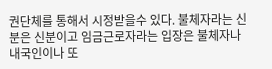권단체를 통해서 시정받을수 있다. 불체자라는 신분은 신분이고 임금근로자라는 입장은 불체자나 내국인이나 또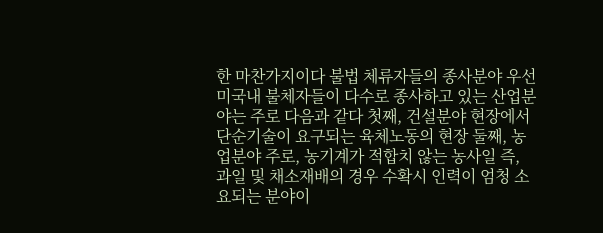한 마찬가지이다 불법 체류자들의 종사분야 우선 미국내 불체자들이 다수로 종사하고 있는 산업분야는 주로 다음과 같다 첫째, 건설분야 현장에서 단순기술이 요구되는 육체노동의 현장 둘째, 농업분야 주로, 농기계가 적합치 않는 농사일 즉, 과일 및 채소재배의 경우 수확시 인력이 엄청 소요되는 분야이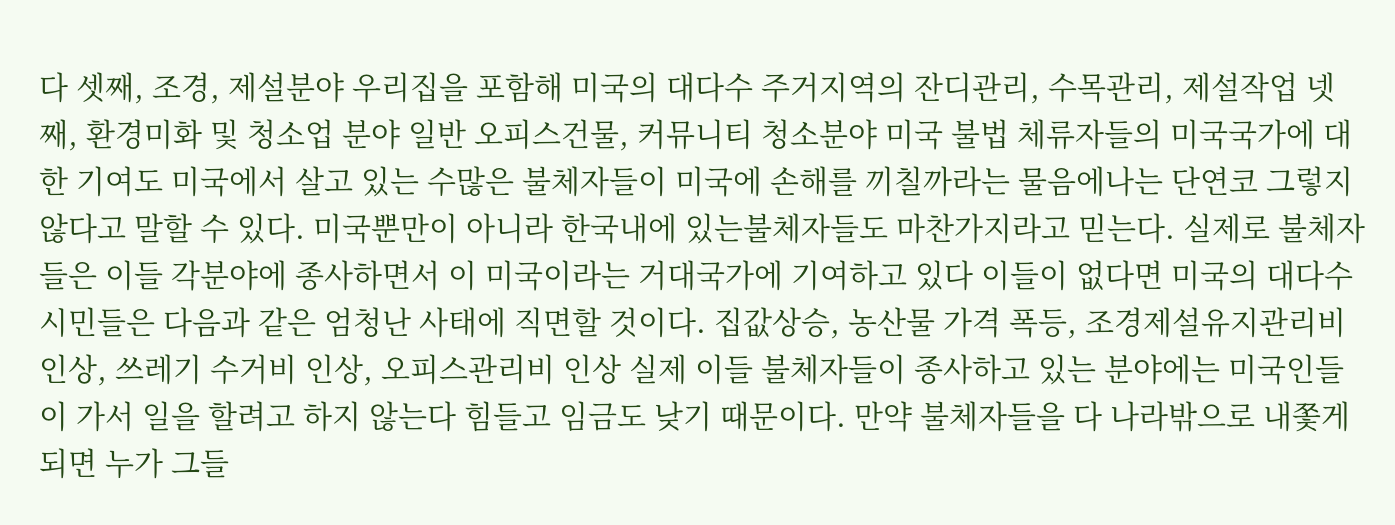다 셋째, 조경, 제설분야 우리집을 포함해 미국의 대다수 주거지역의 잔디관리, 수목관리, 제설작업 넷째, 환경미화 및 청소업 분야 일반 오피스건물, 커뮤니티 청소분야 미국 불법 체류자들의 미국국가에 대한 기여도 미국에서 살고 있는 수많은 불체자들이 미국에 손해를 끼칠까라는 물음에나는 단연코 그렇지 않다고 말할 수 있다. 미국뿐만이 아니라 한국내에 있는불체자들도 마찬가지라고 믿는다. 실제로 불체자들은 이들 각분야에 종사하면서 이 미국이라는 거대국가에 기여하고 있다 이들이 없다면 미국의 대다수 시민들은 다음과 같은 엄청난 사태에 직면할 것이다. 집값상승, 농산물 가격 폭등, 조경제설유지관리비 인상, 쓰레기 수거비 인상, 오피스관리비 인상 실제 이들 불체자들이 종사하고 있는 분야에는 미국인들이 가서 일을 할려고 하지 않는다 힘들고 임금도 낮기 때문이다. 만약 불체자들을 다 나라밖으로 내쫓게 되면 누가 그들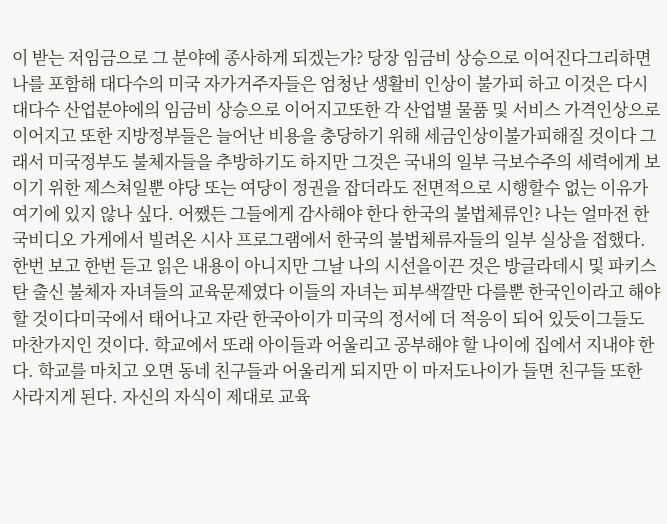이 받는 저임금으로 그 분야에 종사하게 되겠는가? 당장 임금비 상승으로 이어진다그리하면 나를 포함해 대다수의 미국 자가거주자들은 엄청난 생활비 인상이 불가피 하고 이것은 다시 대다수 산업분야에의 임금비 상승으로 이어지고또한 각 산업별 물품 및 서비스 가격인상으로 이어지고 또한 지방정부들은 늘어난 비용을 충당하기 위해 세금인상이불가피해질 것이다 그래서 미국정부도 불체자들을 추방하기도 하지만 그것은 국내의 일부 극보수주의 세력에게 보이기 위한 제스쳐일뿐 야당 또는 여당이 정권을 잡더라도 전면적으로 시행할수 없는 이유가여기에 있지 않나 싶다. 어쨌든 그들에게 감사해야 한다 한국의 불법체류인? 나는 얼마전 한국비디오 가게에서 빌려온 시사 프로그램에서 한국의 불법체류자들의 일부 실상을 접했다. 한번 보고 한번 듣고 읽은 내용이 아니지만 그날 나의 시선을이끈 것은 방글라데시 및 파키스탄 출신 불체자 자녀들의 교육문제였다 이들의 자녀는 피부색깔만 다를뿐 한국인이라고 해야 할 것이다미국에서 태어나고 자란 한국아이가 미국의 정서에 더 적응이 되어 있듯이그들도 마찬가지인 것이다. 학교에서 또래 아이들과 어울리고 공부해야 할 나이에 집에서 지내야 한다. 학교를 마치고 오면 동네 친구들과 어울리게 되지만 이 마저도나이가 들면 친구들 또한 사라지게 된다. 자신의 자식이 제대로 교육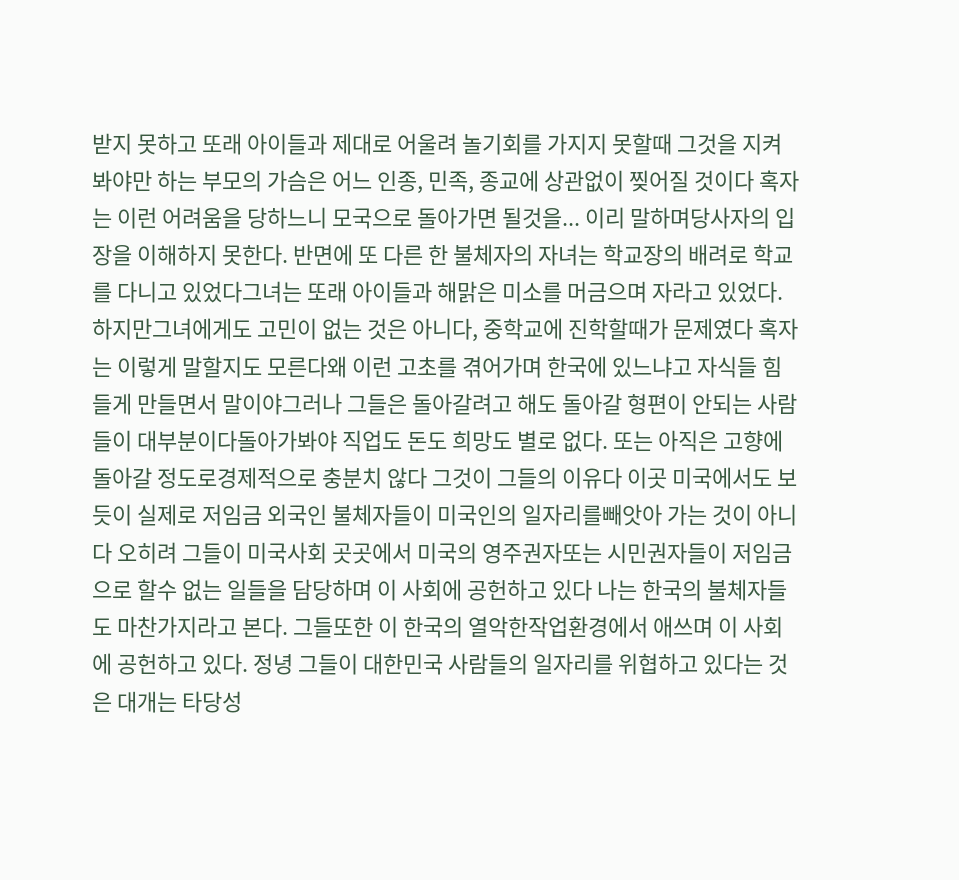받지 못하고 또래 아이들과 제대로 어울려 놀기회를 가지지 못할때 그것을 지켜봐야만 하는 부모의 가슴은 어느 인종, 민족, 종교에 상관없이 찢어질 것이다 혹자는 이런 어려움을 당하느니 모국으로 돌아가면 될것을... 이리 말하며당사자의 입장을 이해하지 못한다. 반면에 또 다른 한 불체자의 자녀는 학교장의 배려로 학교를 다니고 있었다그녀는 또래 아이들과 해맑은 미소를 머금으며 자라고 있었다. 하지만그녀에게도 고민이 없는 것은 아니다, 중학교에 진학할때가 문제였다 혹자는 이렇게 말할지도 모른다왜 이런 고초를 겪어가며 한국에 있느냐고 자식들 힘들게 만들면서 말이야그러나 그들은 돌아갈려고 해도 돌아갈 형편이 안되는 사람들이 대부분이다돌아가봐야 직업도 돈도 희망도 별로 없다. 또는 아직은 고향에 돌아갈 정도로경제적으로 충분치 않다 그것이 그들의 이유다 이곳 미국에서도 보듯이 실제로 저임금 외국인 불체자들이 미국인의 일자리를빼앗아 가는 것이 아니다 오히려 그들이 미국사회 곳곳에서 미국의 영주권자또는 시민권자들이 저임금으로 할수 없는 일들을 담당하며 이 사회에 공헌하고 있다 나는 한국의 불체자들도 마찬가지라고 본다. 그들또한 이 한국의 열악한작업환경에서 애쓰며 이 사회에 공헌하고 있다. 정녕 그들이 대한민국 사람들의 일자리를 위협하고 있다는 것은 대개는 타당성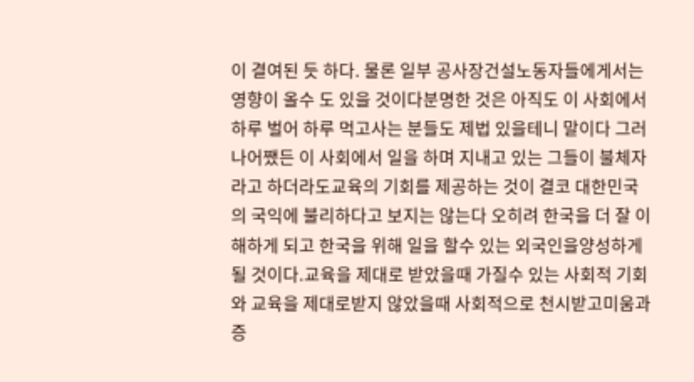이 결여된 듯 하다. 물론 일부 공사장건설노동자들에게서는 영향이 올수 도 있을 것이다분명한 것은 아직도 이 사회에서 하루 벌어 하루 먹고사는 분들도 제법 있을테니 말이다 그러나어쨌든 이 사회에서 일을 하며 지내고 있는 그들이 불체자라고 하더라도교육의 기회를 제공하는 것이 결코 대한민국의 국익에 불리하다고 보지는 않는다 오히려 한국을 더 잘 이해하게 되고 한국을 위해 일을 할수 있는 외국인을양성하게 될 것이다.교육을 제대로 받았을때 가질수 있는 사회적 기회와 교육을 제대로받지 않았을때 사회적으로 천시받고미움과 증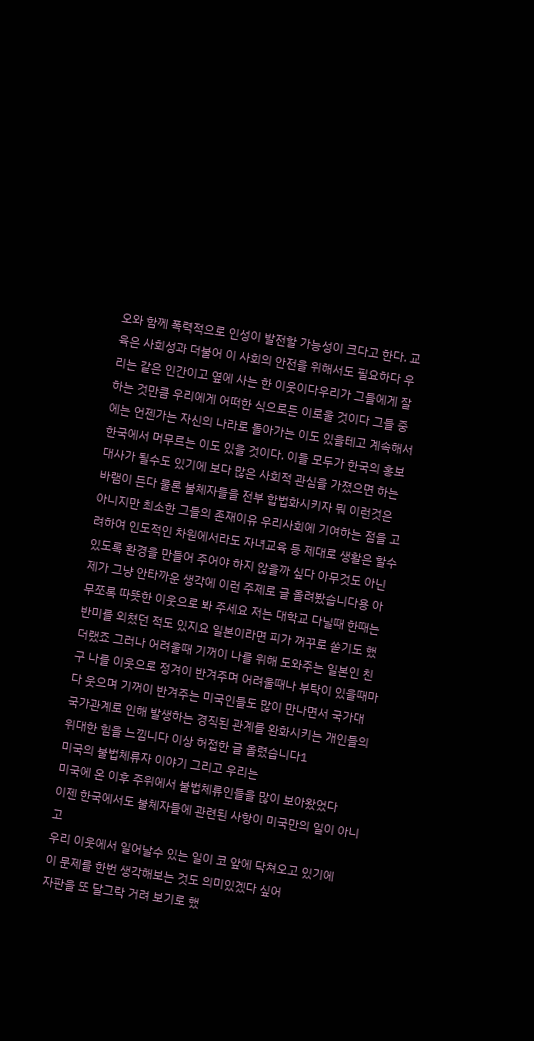오와 함께 폭력적으로 인성이 발전할 가능성이 크다고 한다. 교육은 사회성과 더불어 이 사회의 안전을 위해서도 필요하다 우리는 같은 인간이고 옆에 사는 한 이웃이다우리가 그들에게 잘 하는 것만큼 우리에게 어떠한 식으로든 이로울 것이다 그들 중에는 언젠가는 자신의 나라로 돌아가는 이도 있을테고 계속해서 한국에서 머무르는 이도 있을 것이다. 이들 모두가 한국의 홍보대사가 될수도 있기에 보다 많은 사회적 관심을 가졌으면 하는 바램이 든다 물론 불체자들을 전부 합법화시키자 뭐 이런것은 아니지만 최소한 그들의 존재이유 우리사회에 기여하는 점을 고려하여 인도적인 차원에서라도 자녀교육 등 제대로 생활은 할수 있도록 환경을 만들어 주어야 하지 않을까 싶다 아무것도 아닌 제가 그냥 안타까운 생각에 이런 주제로 글 올려봤습니다용 아무쪼록 따뜻한 이웃으로 봐 주세요 저는 대학교 다닐때 한때는 반미를 외쳤던 적도 있지요 일본이라면 피가 꺼꾸로 쏟기도 했더랬죠 그러나 어려울때 기꺼이 나를 위해 도와주는 일본인 친구 나를 이웃으로 정겨이 반겨주며 어려울때나 부탁이 있을때마다 웃으며 기꺼이 반겨주는 미국인들도 많이 만나면서 국가대 국가관계로 인해 발생하는 경직된 관계를 완화시키는 개인들의 위대한 힘을 느낌니다 이상 허접한 글 올렸습니다1
미국의 불법체류자 이야기 그리고 우리는
미국에 온 이후 주위에서 불법체류인들을 많이 보아왔었다
이젠 한국에서도 불체자들에 관련된 사항이 미국만의 일이 아니고
우리 이웃에서 일어날수 있는 일이 코 앞에 닥쳐오고 있기에
이 문제를 한번 생각해보는 것도 의미있겠다 싶어
자판을 또 달그락 거려 보기로 했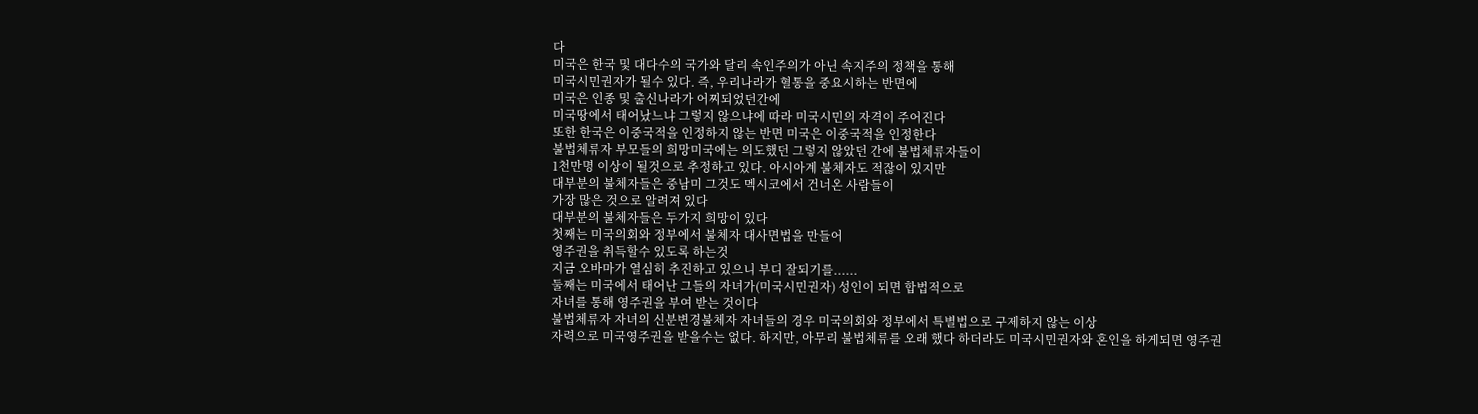다
미국은 한국 및 대다수의 국가와 달리 속인주의가 아닌 속지주의 정책을 통해
미국시민권자가 될수 있다. 즉, 우리나라가 혈통을 중요시하는 반면에
미국은 인종 및 출신나라가 어찌되었던간에
미국땅에서 태어났느냐 그렇지 않으냐에 따라 미국시민의 자격이 주어진다
또한 한국은 이중국적을 인정하지 않는 반면 미국은 이중국적을 인정한다
불법체류자 부모들의 희망미국에는 의도했던 그렇지 않았던 간에 불법체류자들이
1천만명 이상이 될것으로 추정하고 있다. 아시아계 불체자도 적잖이 있지만
대부분의 불체자들은 중남미 그것도 멕시코에서 건너온 사람들이
가장 많은 것으로 알려져 있다
대부분의 불체자들은 두가지 희망이 있다
첫째는 미국의회와 정부에서 불체자 대사면법을 만들어
영주권을 취득할수 있도록 하는것
지금 오바마가 열심히 추진하고 있으니 부디 잘되기를......
둘째는 미국에서 태어난 그들의 자녀가(미국시민권자) 성인이 되면 합법적으로
자녀를 통해 영주권을 부여 받는 것이다
불법체류자 자녀의 신분변경불체자 자녀들의 경우 미국의회와 정부에서 특별법으로 구제하지 않는 이상
자력으로 미국영주권을 받을수는 없다. 하지만, 아무리 불법체류를 오래 했다 하더라도 미국시민권자와 혼인을 하게되면 영주권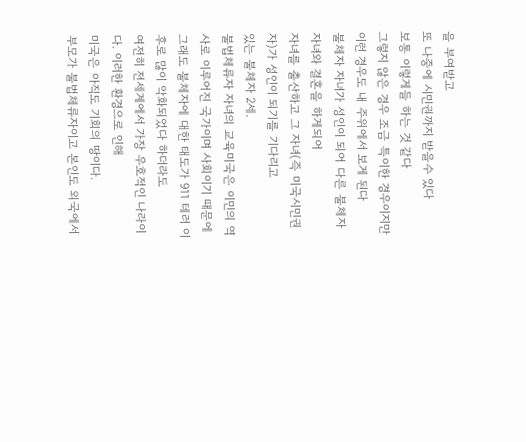을 부여받고
또 나중에 시민권까지 받을수 있다
보통 이렇게들 하는 것 같다
그렇지 않은 경우 조금 특이한 경우이지만 이런 경우도 내 주위에서 보게 된다
불체자 자녀가 성인이 되어 다른 불체자 자녀와 결혼을 하게되어
자녀를 출산하고 그 자녀(즉 미국시민권자)가 성인이 되기를 기다리고
있는 불체자 2세.
불법체류자 자녀의 교육미국은 이민의 역사로 이루어진 국가이며 사회이기 때문에
그래도 불체자에 대한 태도가 911 테러 이후로 많이 악화되었다 하더라도
여전히 전세계에서 가장 우호적인 나라이다. 이러한 환경으로 인해
미국은 아직도 기회의 땅이다.
부모가 불법체류자이고 본인도 외국에서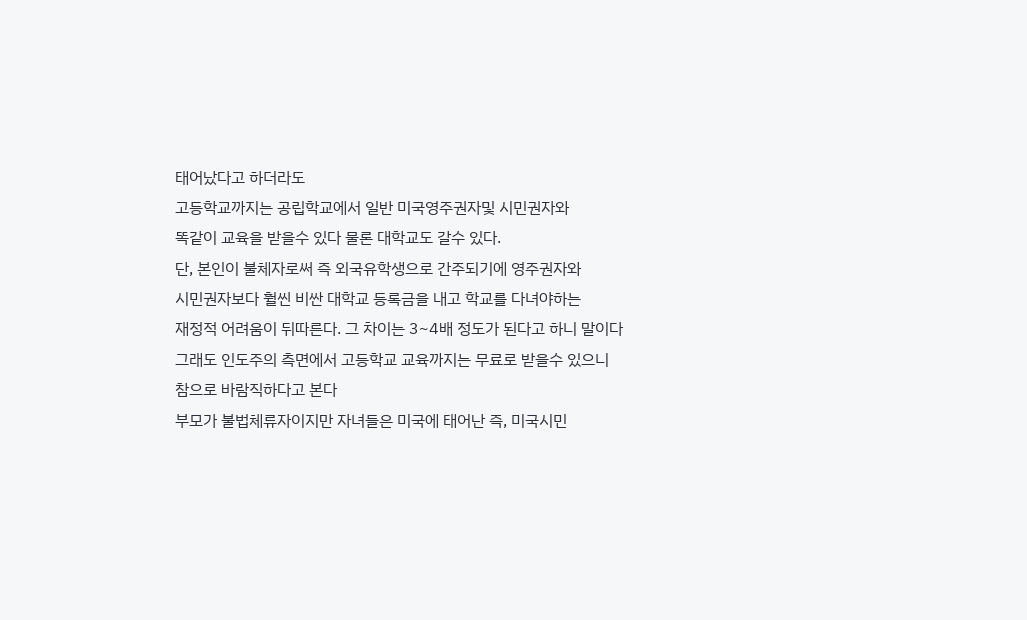태어났다고 하더라도
고등학교까지는 공립학교에서 일반 미국영주권자및 시민권자와
똑같이 교육을 받을수 있다 물론 대학교도 갈수 있다.
단, 본인이 불체자로써 즉 외국유학생으로 간주되기에 영주권자와
시민권자보다 훨씬 비싼 대학교 등록금을 내고 학교를 다녀야하는
재정적 어려움이 뒤따른다. 그 차이는 3~4배 정도가 된다고 하니 말이다
그래도 인도주의 측면에서 고등학교 교육까지는 무료로 받을수 있으니
참으로 바람직하다고 본다
부모가 불법체류자이지만 자녀들은 미국에 태어난 즉, 미국시민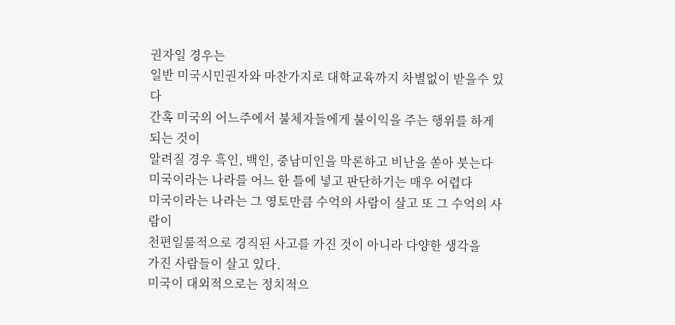권자일 경우는
일반 미국시민권자와 마찬가지로 대학교육까지 차별없이 받을수 있다
간혹 미국의 어느주에서 불체자들에게 불이익을 주는 행위를 하게 되는 것이
알려질 경우 흑인, 백인, 중남미인을 막론하고 비난을 쏟아 붓는다
미국이라는 나라를 어느 한 틀에 넣고 판단하기는 매우 어렵다
미국이라는 나라는 그 영토만큼 수억의 사람이 살고 또 그 수억의 사람이
천편일룰적으로 경직된 사고를 가진 것이 아니라 다양한 생각을
가진 사람들이 살고 있다.
미국이 대외적으로는 정치적으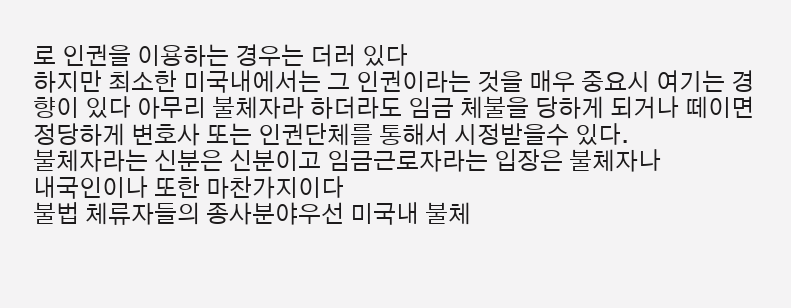로 인권을 이용하는 경우는 더러 있다
하지만 최소한 미국내에서는 그 인권이라는 것을 매우 중요시 여기는 경향이 있다 아무리 불체자라 하더라도 임금 체불을 당하게 되거나 떼이면
정당하게 변호사 또는 인권단체를 통해서 시정받을수 있다.
불체자라는 신분은 신분이고 임금근로자라는 입장은 불체자나
내국인이나 또한 마찬가지이다
불법 체류자들의 종사분야우선 미국내 불체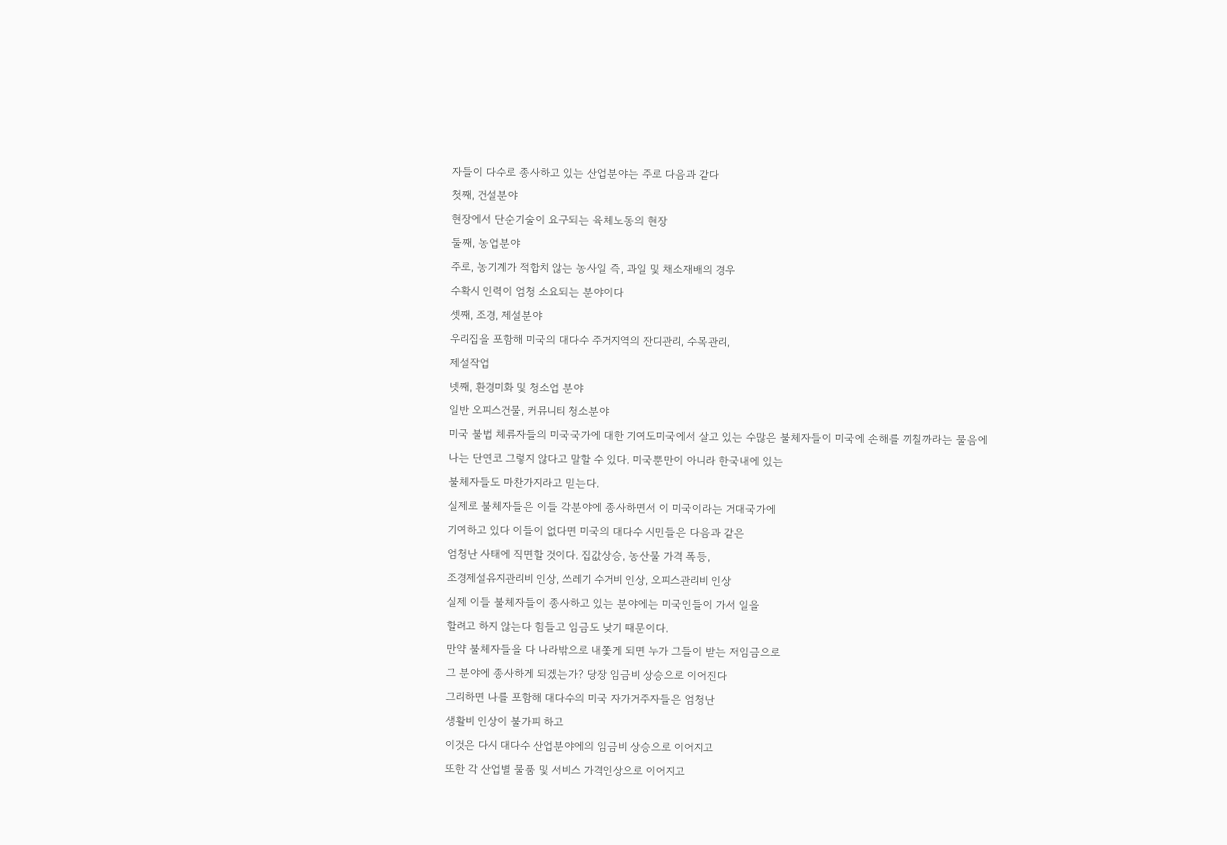자들이 다수로 종사하고 있는 산업분야는 주로 다음과 같다
첫째, 건설분야
현장에서 단순기술이 요구되는 육체노동의 현장
둘째, 농업분야
주로, 농기계가 적합치 않는 농사일 즉, 과일 및 채소재배의 경우
수확시 인력이 엄청 소요되는 분야이다
셋째, 조경, 제설분야
우리집을 포함해 미국의 대다수 주거지역의 잔디관리, 수목관리,
제설작업
넷째, 환경미화 및 청소업 분야
일반 오피스건물, 커뮤니티 청소분야
미국 불법 체류자들의 미국국가에 대한 기여도미국에서 살고 있는 수많은 불체자들이 미국에 손해를 끼칠까라는 물음에
나는 단연코 그렇지 않다고 말할 수 있다. 미국뿐만이 아니라 한국내에 있는
불체자들도 마찬가지라고 믿는다.
실제로 불체자들은 이들 각분야에 종사하면서 이 미국이라는 거대국가에
기여하고 있다 이들이 없다면 미국의 대다수 시민들은 다음과 같은
엄청난 사태에 직면할 것이다. 집값상승, 농산물 가격 폭등,
조경제설유지관리비 인상, 쓰레기 수거비 인상, 오피스관리비 인상
실제 이들 불체자들이 종사하고 있는 분야에는 미국인들이 가서 일을
할려고 하지 않는다 힘들고 임금도 낮기 때문이다.
만약 불체자들을 다 나라밖으로 내쫓게 되면 누가 그들이 받는 저임금으로
그 분야에 종사하게 되겠는가? 당장 임금비 상승으로 이어진다
그리하면 나를 포함해 대다수의 미국 자가거주자들은 엄청난
생활비 인상이 불가피 하고
이것은 다시 대다수 산업분야에의 임금비 상승으로 이어지고
또한 각 산업별 물품 및 서비스 가격인상으로 이어지고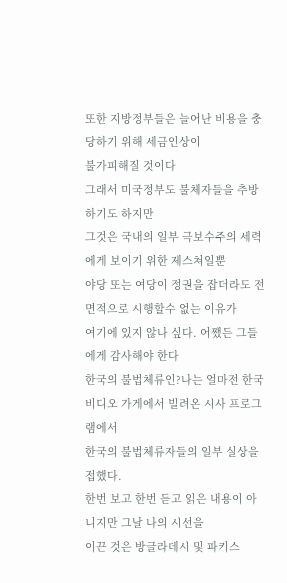또한 지방정부들은 늘어난 비용을 충당하기 위해 세금인상이
불가피해질 것이다
그래서 미국정부도 불체자들을 추방하기도 하지만
그것은 국내의 일부 극보수주의 세력에게 보이기 위한 제스쳐일뿐
야당 또는 여당이 정권을 잡더라도 전면적으로 시행할수 없는 이유가
여기에 있지 않나 싶다. 어쨌든 그들에게 감사해야 한다
한국의 불법체류인?나는 얼마전 한국비디오 가게에서 빌려온 시사 프로그램에서
한국의 불법체류자들의 일부 실상을 접했다.
한번 보고 한번 듣고 읽은 내용이 아니지만 그날 나의 시선을
이끈 것은 방글라데시 및 파키스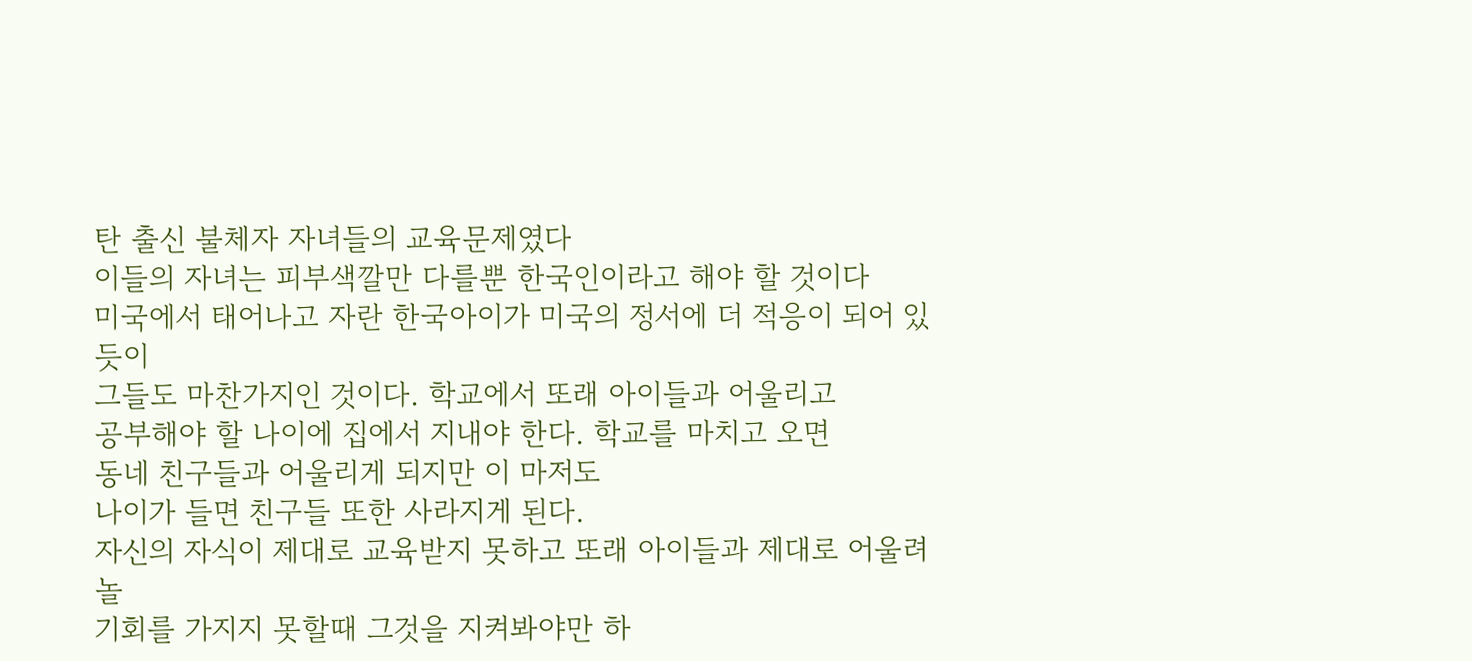탄 출신 불체자 자녀들의 교육문제였다
이들의 자녀는 피부색깔만 다를뿐 한국인이라고 해야 할 것이다
미국에서 태어나고 자란 한국아이가 미국의 정서에 더 적응이 되어 있듯이
그들도 마찬가지인 것이다. 학교에서 또래 아이들과 어울리고
공부해야 할 나이에 집에서 지내야 한다. 학교를 마치고 오면
동네 친구들과 어울리게 되지만 이 마저도
나이가 들면 친구들 또한 사라지게 된다.
자신의 자식이 제대로 교육받지 못하고 또래 아이들과 제대로 어울려 놀
기회를 가지지 못할때 그것을 지켜봐야만 하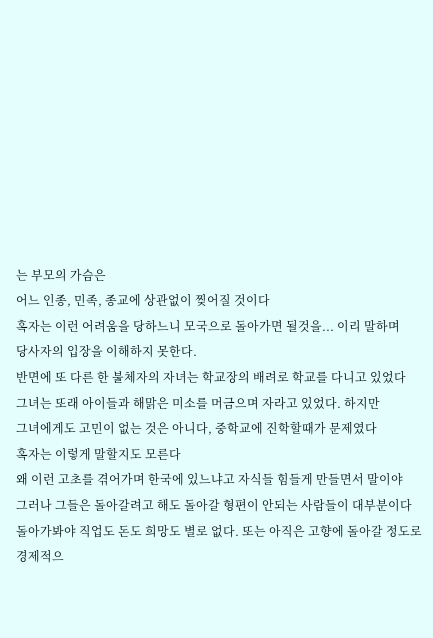는 부모의 가슴은
어느 인종, 민족, 종교에 상관없이 찢어질 것이다
혹자는 이런 어려움을 당하느니 모국으로 돌아가면 될것을... 이리 말하며
당사자의 입장을 이해하지 못한다.
반면에 또 다른 한 불체자의 자녀는 학교장의 배려로 학교를 다니고 있었다
그녀는 또래 아이들과 해맑은 미소를 머금으며 자라고 있었다. 하지만
그녀에게도 고민이 없는 것은 아니다, 중학교에 진학할때가 문제였다
혹자는 이렇게 말할지도 모른다
왜 이런 고초를 겪어가며 한국에 있느냐고 자식들 힘들게 만들면서 말이야
그러나 그들은 돌아갈려고 해도 돌아갈 형편이 안되는 사람들이 대부분이다
돌아가봐야 직업도 돈도 희망도 별로 없다. 또는 아직은 고향에 돌아갈 정도로
경제적으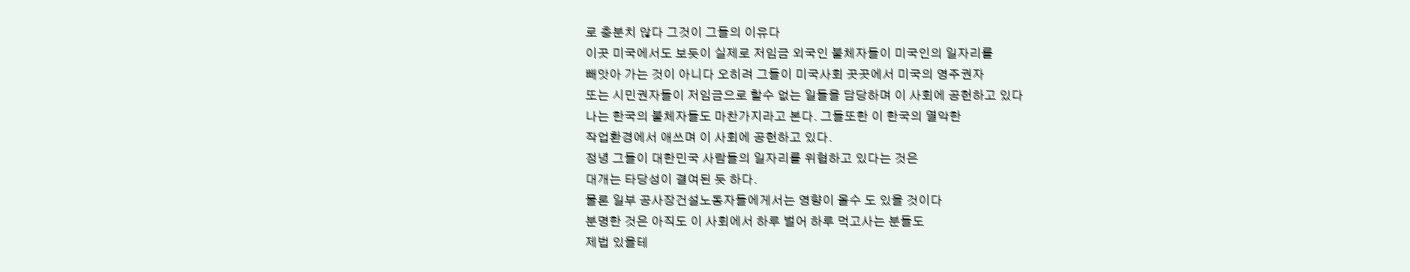로 충분치 않다 그것이 그들의 이유다
이곳 미국에서도 보듯이 실제로 저임금 외국인 불체자들이 미국인의 일자리를
빼앗아 가는 것이 아니다 오히려 그들이 미국사회 곳곳에서 미국의 영주권자
또는 시민권자들이 저임금으로 할수 없는 일들을 담당하며 이 사회에 공헌하고 있다
나는 한국의 불체자들도 마찬가지라고 본다. 그들또한 이 한국의 열악한
작업환경에서 애쓰며 이 사회에 공헌하고 있다.
정녕 그들이 대한민국 사람들의 일자리를 위협하고 있다는 것은
대개는 타당성이 결여된 듯 하다.
물론 일부 공사장건설노동자들에게서는 영향이 올수 도 있을 것이다
분명한 것은 아직도 이 사회에서 하루 벌어 하루 먹고사는 분들도
제법 있을테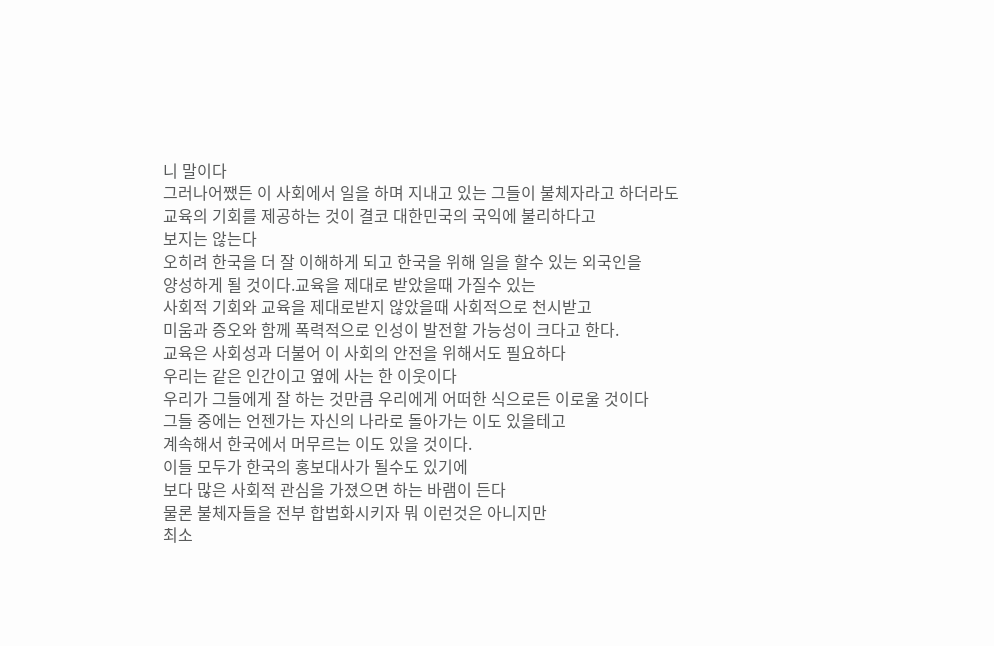니 말이다
그러나어쨌든 이 사회에서 일을 하며 지내고 있는 그들이 불체자라고 하더라도
교육의 기회를 제공하는 것이 결코 대한민국의 국익에 불리하다고
보지는 않는다
오히려 한국을 더 잘 이해하게 되고 한국을 위해 일을 할수 있는 외국인을
양성하게 될 것이다.교육을 제대로 받았을때 가질수 있는
사회적 기회와 교육을 제대로받지 않았을때 사회적으로 천시받고
미움과 증오와 함께 폭력적으로 인성이 발전할 가능성이 크다고 한다.
교육은 사회성과 더불어 이 사회의 안전을 위해서도 필요하다
우리는 같은 인간이고 옆에 사는 한 이웃이다
우리가 그들에게 잘 하는 것만큼 우리에게 어떠한 식으로든 이로울 것이다
그들 중에는 언젠가는 자신의 나라로 돌아가는 이도 있을테고
계속해서 한국에서 머무르는 이도 있을 것이다.
이들 모두가 한국의 홍보대사가 될수도 있기에
보다 많은 사회적 관심을 가졌으면 하는 바램이 든다
물론 불체자들을 전부 합법화시키자 뭐 이런것은 아니지만
최소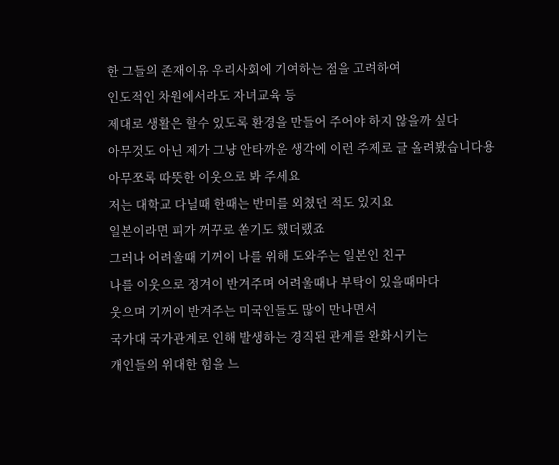한 그들의 존재이유 우리사회에 기여하는 점을 고려하여
인도적인 차원에서라도 자녀교육 등
제대로 생활은 할수 있도록 환경을 만들어 주어야 하지 않을까 싶다
아무것도 아닌 제가 그냥 안타까운 생각에 이런 주제로 글 올려봤습니다용
아무쪼록 따뜻한 이웃으로 봐 주세요
저는 대학교 다닐때 한때는 반미를 외쳤던 적도 있지요
일본이라면 피가 꺼꾸로 쏟기도 했더랬죠
그러나 어려울때 기꺼이 나를 위해 도와주는 일본인 친구
나를 이웃으로 정겨이 반겨주며 어려울때나 부탁이 있을때마다
웃으며 기꺼이 반겨주는 미국인들도 많이 만나면서
국가대 국가관계로 인해 발생하는 경직된 관계를 완화시키는
개인들의 위대한 힘을 느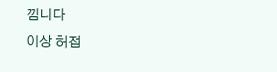낌니다
이상 허접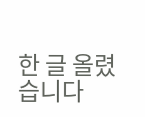한 글 올렸습니다